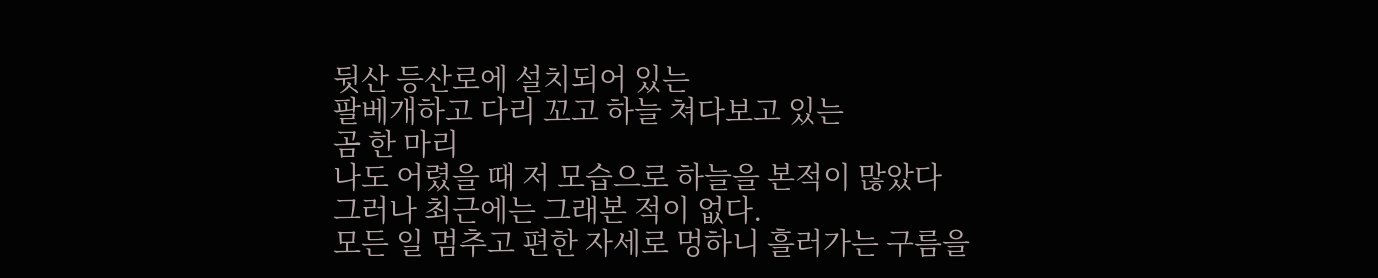뒷산 등산로에 설치되어 있는
팔베개하고 다리 꼬고 하늘 쳐다보고 있는
곰 한 마리
나도 어렸을 때 저 모습으로 하늘을 본적이 많았다
그러나 최근에는 그래본 적이 없다.
모든 일 멈추고 편한 자세로 멍하니 흘러가는 구름을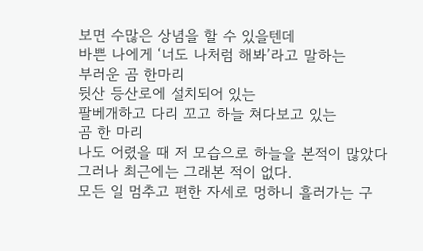보면 수많은 상념을 할 수 있을텐데
바쁜 나에게 ‘너도 나처럼 해봐’라고 말하는
부러운 곰 한마리
뒷산 등산로에 설치되어 있는
팔베개하고 다리 꼬고 하늘 쳐다보고 있는
곰 한 마리
나도 어렸을 때 저 모습으로 하늘을 본적이 많았다
그러나 최근에는 그래본 적이 없다.
모든 일 멈추고 편한 자세로 멍하니 흘러가는 구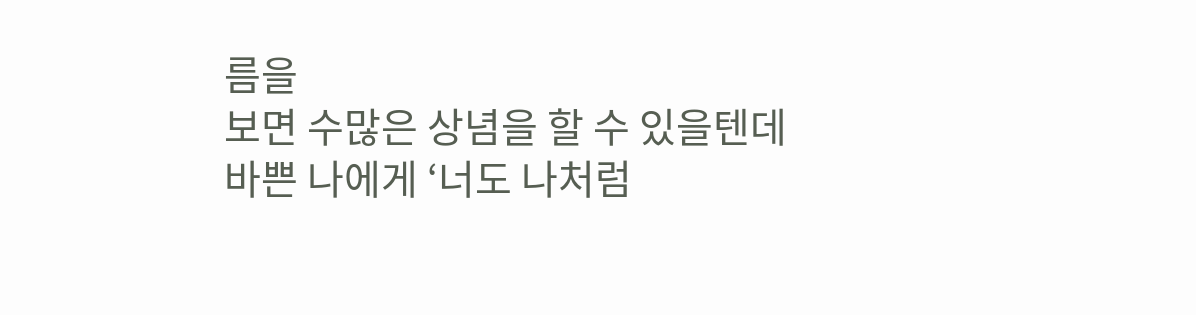름을
보면 수많은 상념을 할 수 있을텐데
바쁜 나에게 ‘너도 나처럼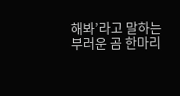해봐’라고 말하는
부러운 곰 한마리